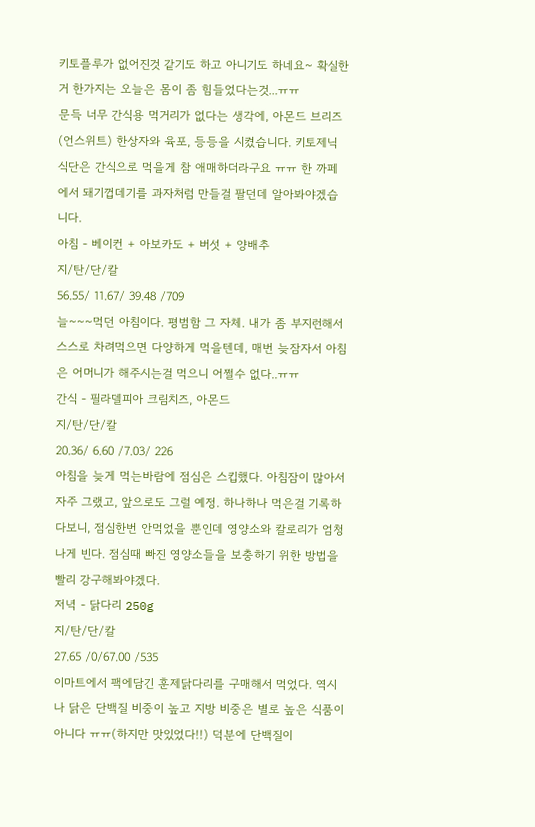키토플루가 없어진것 같기도 하고 아니기도 하네요~ 확실한거 한가지는 오늘은 몸이 좀 힘들었다는것...ㅠㅠ
문득 너무 간식용 먹거리가 없다는 생각에, 아몬드 브리즈(언스위트) 한상자와 육포, 등등을 시켰습니다. 키토제닉 식단은 간식으로 먹을게 참 애매하더라구요 ㅠㅠ 한 까페에서 돼기껍데기를 과자처럼 만들걸 팔던데 알아봐야겠습니다.
아침 - 베이컨 + 아보카도 + 버섯 + 양배추
지/탄/단/칼
56.55/ 11.67/ 39.48 /709
늘~~~먹던 아침이다. 평범함 그 자체. 내가 좀 부지런해서 스스로 차려먹으면 다양하게 먹을텐데, 매번 늦잠자서 아침은 어머니가 해주시는걸 먹으니 어쩔수 없다..ㅠㅠ
간식 - 필라델피아 크림치즈, 아몬드
지/탄/단/칼
20.36/ 6.60 /7.03/ 226
아침을 늦게 먹는바람에 점심은 스킵했다. 아침잠이 많아서 자주 그랬고, 앞으로도 그럴 예정. 하나하나 먹은걸 기록하다보니, 점심한번 안먹었을 뿐인데 영양소와 칼로리가 엄청나게 빈다. 점심때 빠진 영양소들을 보충하기 위한 방법을 빨리 강구해봐야겠다.
저녁 - 닭다리 250g
지/탄/단/칼
27.65 /0/67.00 /535
이마트에서 팩에담긴 훈제닭다리를 구매해서 먹었다. 역시나 닭은 단백질 비중이 높고 지방 비중은 별로 높은 식품이 아니다 ㅠㅠ(하지만 맛있었다!!) 덕분에 단백질이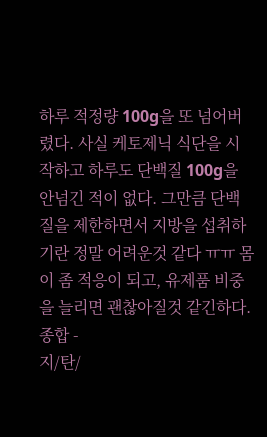하루 적정량 100g을 또 넘어버렸다. 사실 케토제닉 식단을 시작하고 하루도 단백질 100g을 안넘긴 적이 없다. 그만큼 단백질을 제한하면서 지방을 섭취하기란 정말 어려운것 같다 ㅠㅠ 몸이 좀 적응이 되고, 유제품 비중을 늘리면 괜찮아질것 같긴하다.
종합 -
지/탄/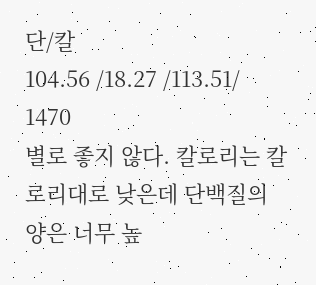단/칼
104.56 /18.27 /113.51/ 1470
별로 좋지 않다. 칼로리는 칼로리대로 낮은데 단백질의 양은 너무 높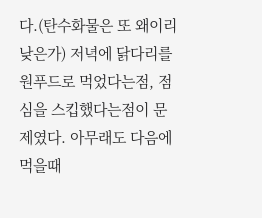다.(탄수화물은 또 왜이리 낮은가) 저녁에 닭다리를 원푸드로 먹었다는점, 점심을 스킵했다는점이 문제였다. 아무래도 다음에 먹을때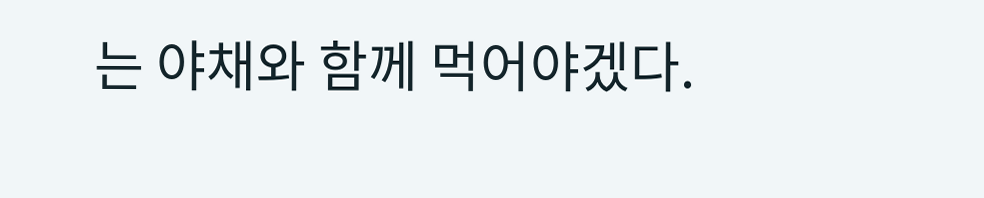는 야채와 함께 먹어야겠다.